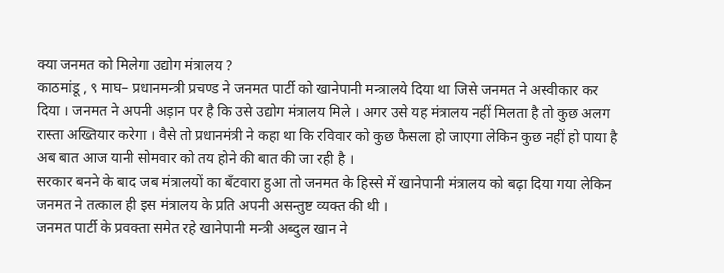क्या जनमत को मिलेगा उद्योग मंत्रालय ?
काठमांडू , ९ माघ– प्रधानमन्त्री प्रचण्ड ने जनमत पार्टी को खानेपानी मन्त्रालये दिया था जिसे जनमत ने अस्वीकार कर दिया । जनमत ने अपनी अड़ान पर है कि उसे उद्योग मंत्रालय मिले । अगर उसे यह मंत्रालय नहीं मिलता है तो कुछ अलग रास्ता अख्तियार करेगा । वैसे तो प्रधानमंत्री ने कहा था कि रविवार को कुछ फैसला हो जाएगा लेकिन कुछ नहीं हो पाया है अब बात आज यानी सोमवार को तय होने की बात की जा रही है ।
सरकार बनने के बाद जब मंत्रालयों का बँटवारा हुआ तो जनमत के हिस्से में खानेपानी मंत्रालय को बढ़ा दिया गया लेकिन जनमत ने तत्काल ही इस मंत्रालय के प्रति अपनी असन्तुष्ट व्यक्त की थी ।
जनमत पार्टी के प्रवक्ता समेत रहे खानेपानी मन्त्री अब्दुल खान ने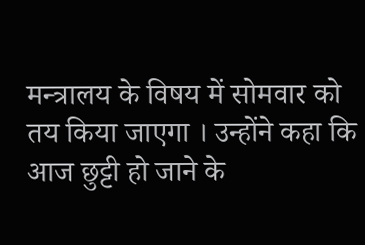मन्त्रालय के विषय में सोमवार को तय किया जाएगा । उन्होंने कहा कि आज छुट्टी हो जाने के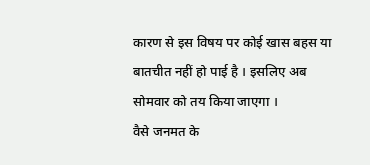कारण से इस विषय पर कोई खास बहस या बातचीत नहीं हो पाई है । इसलिए अब सोमवार को तय किया जाएगा ।
वैसे जनमत के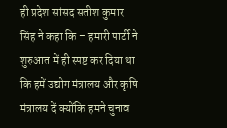ही प्रदेश सांसद सतीश कुमार सिंह ने कहा कि – हमारी पार्टी ने शुरुआत में ही स्पष्ट कर दिया था कि हमें उद्योग मंत्रालय और कृषि मंत्रालय दें क्योंकि हमने चुनाव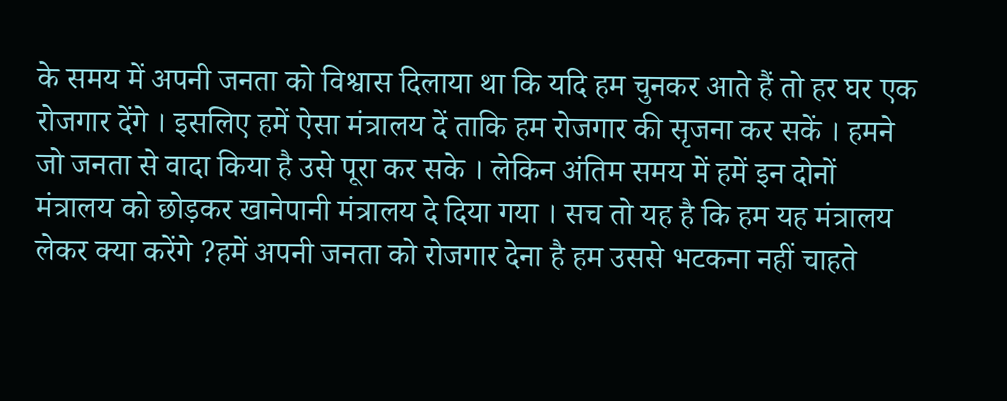के समय में अपनी जनता को विश्वास दिलाया था कि यदि हम चुनकर आते हैं तो हर घर एक रोजगार देंगे । इसलिए हमें ऐसा मंत्रालय दें ताकि हम रोजगार की सृजना कर सकें । हमने जो जनता से वादा किया है उसे पूरा कर सके । लेकिन अंतिम समय में हमें इन दोनों मंत्रालय को छोड़कर खानेपानी मंत्रालय दे दिया गया । सच तो यह है कि हम यह मंत्रालय लेकर क्या करेंगे ?हमें अपनी जनता को रोजगार देना है हम उससे भटकना नहीं चाहते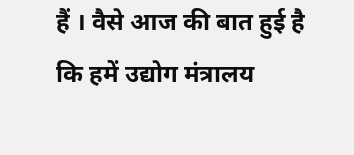हैं । वैसे आज की बात हुई है कि हमें उद्योग मंत्रालय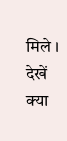मिले । देखें क्या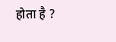होता है ?